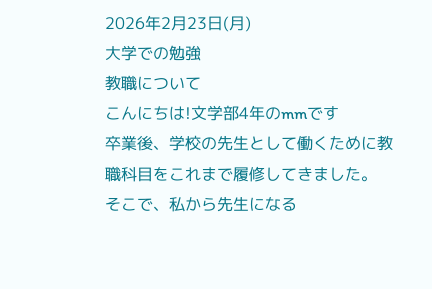2026年2月23日(月)
大学での勉強
教職について
こんにちは!文学部4年のmmです
卒業後、学校の先生として働くために教職科目をこれまで履修してきました。
そこで、私から先生になる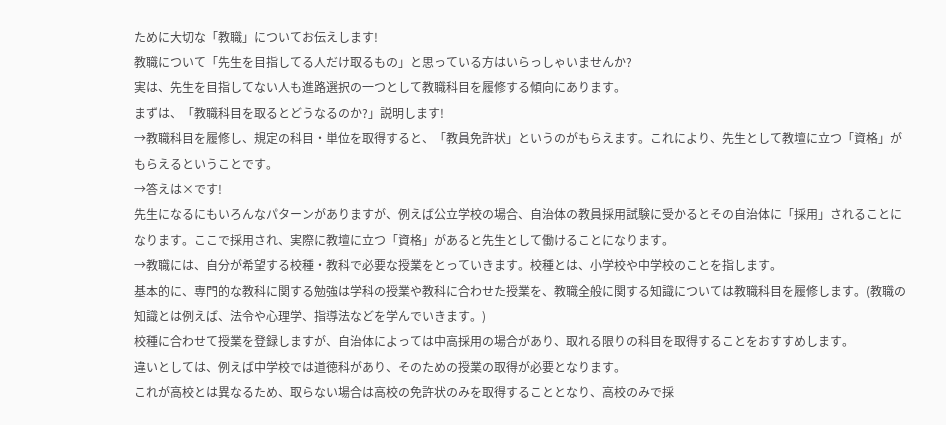ために大切な「教職」についてお伝えします!
教職について「先生を目指してる人だけ取るもの」と思っている方はいらっしゃいませんか?
実は、先生を目指してない人も進路選択の一つとして教職科目を履修する傾向にあります。
まずは、「教職科目を取るとどうなるのか?」説明します!
→教職科目を履修し、規定の科目・単位を取得すると、「教員免許状」というのがもらえます。これにより、先生として教壇に立つ「資格」がもらえるということです。
→答えは×です!
先生になるにもいろんなパターンがありますが、例えば公立学校の場合、自治体の教員採用試験に受かるとその自治体に「採用」されることになります。ここで採用され、実際に教壇に立つ「資格」があると先生として働けることになります。
→教職には、自分が希望する校種・教科で必要な授業をとっていきます。校種とは、小学校や中学校のことを指します。
基本的に、専門的な教科に関する勉強は学科の授業や教科に合わせた授業を、教職全般に関する知識については教職科目を履修します。(教職の知識とは例えば、法令や心理学、指導法などを学んでいきます。)
校種に合わせて授業を登録しますが、自治体によっては中高採用の場合があり、取れる限りの科目を取得することをおすすめします。
違いとしては、例えば中学校では道徳科があり、そのための授業の取得が必要となります。
これが高校とは異なるため、取らない場合は高校の免許状のみを取得することとなり、高校のみで採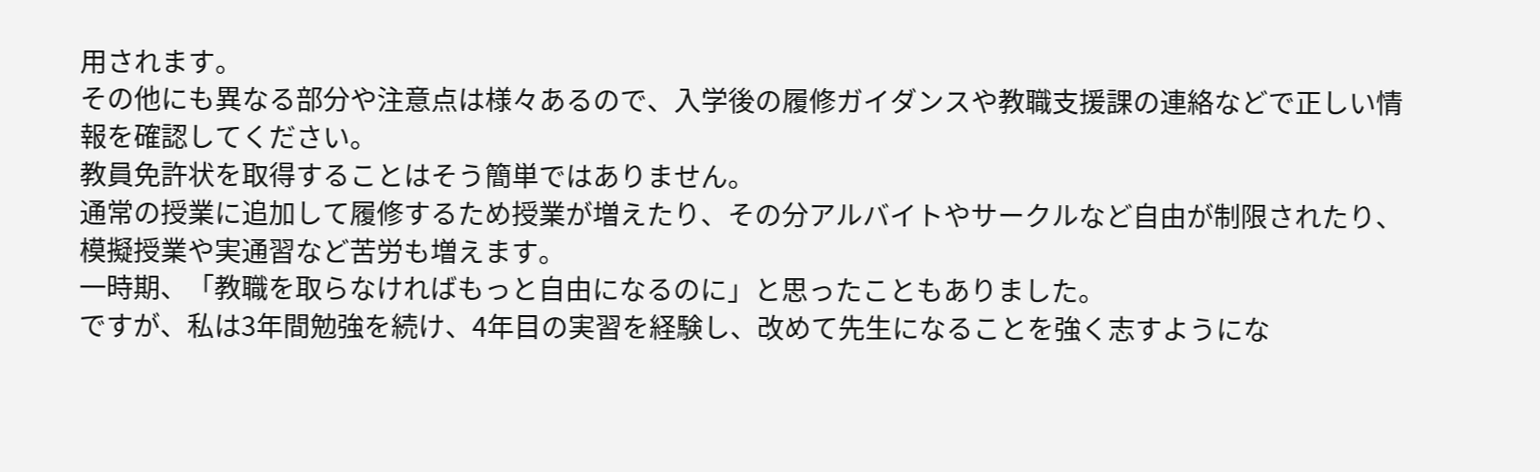用されます。
その他にも異なる部分や注意点は様々あるので、入学後の履修ガイダンスや教職支援課の連絡などで正しい情報を確認してください。
教員免許状を取得することはそう簡単ではありません。
通常の授業に追加して履修するため授業が増えたり、その分アルバイトやサークルなど自由が制限されたり、模擬授業や実通習など苦労も増えます。
一時期、「教職を取らなければもっと自由になるのに」と思ったこともありました。
ですが、私は3年間勉強を続け、4年目の実習を経験し、改めて先生になることを強く志すようにな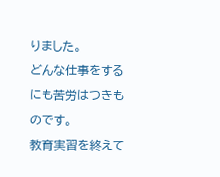りました。
どんな仕事をするにも苦労はつきものです。
教育実習を終えて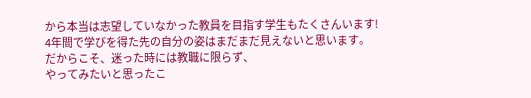から本当は志望していなかった教員を目指す学生もたくさんいます!
4年間で学びを得た先の自分の姿はまだまだ見えないと思います。
だからこそ、迷った時には教職に限らず、
やってみたいと思ったこ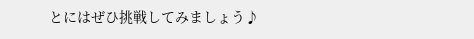とにはぜひ挑戦してみましょう♪